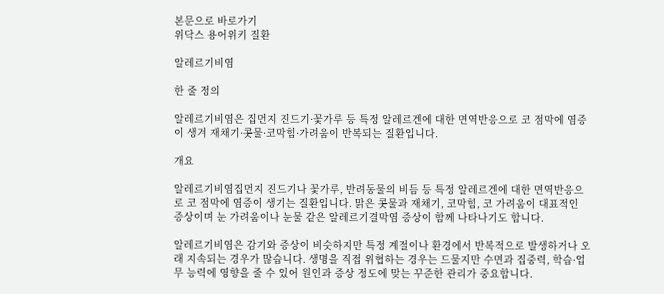본문으로 바로가기
위닥스 용어위키 질환

알레르기비염

한 줄 정의

알레르기비염은 집먼지 진드기·꽃가루 등 특정 알레르겐에 대한 면역반응으로 코 점막에 염증이 생겨 재채기·콧물·코막힘·가려움이 반복되는 질환입니다.

개요

알레르기비염집먼지 진드기나 꽃가루, 반려동물의 비듬 등 특정 알레르겐에 대한 면역반응으로 코 점막에 염증이 생기는 질환입니다. 맑은 콧물과 재채기, 코막힘, 코 가려움이 대표적인 증상이며 눈 가려움이나 눈물 같은 알레르기결막염 증상이 함께 나타나기도 합니다.

알레르기비염은 감기와 증상이 비슷하지만 특정 계절이나 환경에서 반복적으로 발생하거나 오래 지속되는 경우가 많습니다. 생명을 직접 위협하는 경우는 드물지만 수면과 집중력, 학습·업무 능력에 영향을 줄 수 있어 원인과 증상 정도에 맞는 꾸준한 관리가 중요합니다.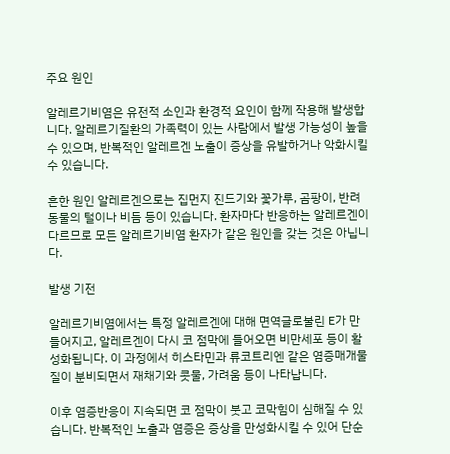주요 원인

알레르기비염은 유전적 소인과 환경적 요인이 함께 작용해 발생합니다. 알레르기질환의 가족력이 있는 사람에서 발생 가능성이 높을 수 있으며, 반복적인 알레르겐 노출이 증상을 유발하거나 악화시킬 수 있습니다.

흔한 원인 알레르겐으로는 집먼지 진드기와 꽃가루, 곰팡이, 반려동물의 털이나 비듬 등이 있습니다. 환자마다 반응하는 알레르겐이 다르므로 모든 알레르기비염 환자가 같은 원인을 갖는 것은 아닙니다.

발생 기전

알레르기비염에서는 특정 알레르겐에 대해 면역글로불린 E가 만들어지고, 알레르겐이 다시 코 점막에 들어오면 비만세포 등이 활성화됩니다. 이 과정에서 히스타민과 류코트리엔 같은 염증매개물질이 분비되면서 재채기와 콧물, 가려움 등이 나타납니다.

이후 염증반응이 지속되면 코 점막이 붓고 코막힘이 심해질 수 있습니다. 반복적인 노출과 염증은 증상을 만성화시킬 수 있어 단순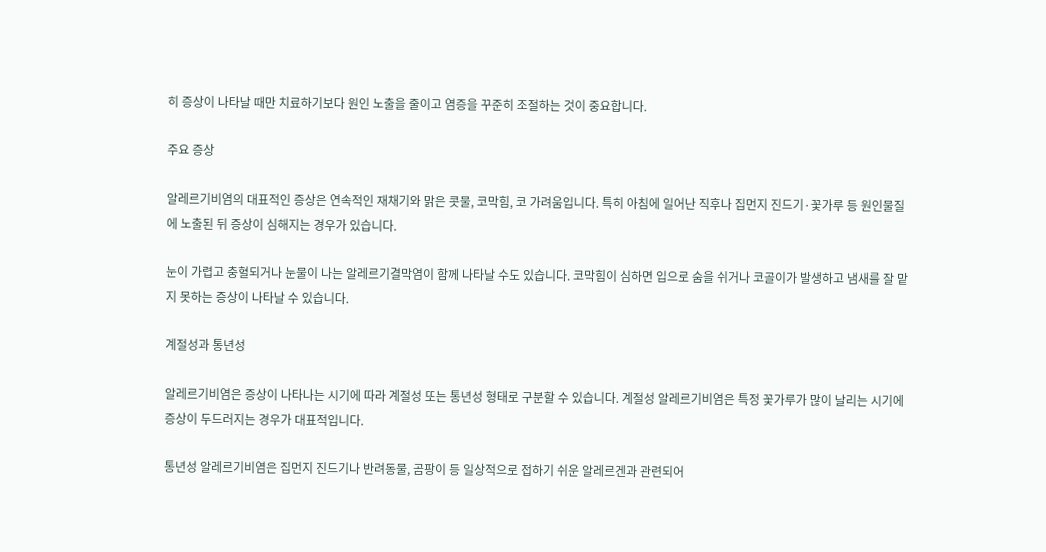히 증상이 나타날 때만 치료하기보다 원인 노출을 줄이고 염증을 꾸준히 조절하는 것이 중요합니다.

주요 증상

알레르기비염의 대표적인 증상은 연속적인 재채기와 맑은 콧물, 코막힘, 코 가려움입니다. 특히 아침에 일어난 직후나 집먼지 진드기·꽃가루 등 원인물질에 노출된 뒤 증상이 심해지는 경우가 있습니다.

눈이 가렵고 충혈되거나 눈물이 나는 알레르기결막염이 함께 나타날 수도 있습니다. 코막힘이 심하면 입으로 숨을 쉬거나 코골이가 발생하고 냄새를 잘 맡지 못하는 증상이 나타날 수 있습니다.

계절성과 통년성

알레르기비염은 증상이 나타나는 시기에 따라 계절성 또는 통년성 형태로 구분할 수 있습니다. 계절성 알레르기비염은 특정 꽃가루가 많이 날리는 시기에 증상이 두드러지는 경우가 대표적입니다.

통년성 알레르기비염은 집먼지 진드기나 반려동물, 곰팡이 등 일상적으로 접하기 쉬운 알레르겐과 관련되어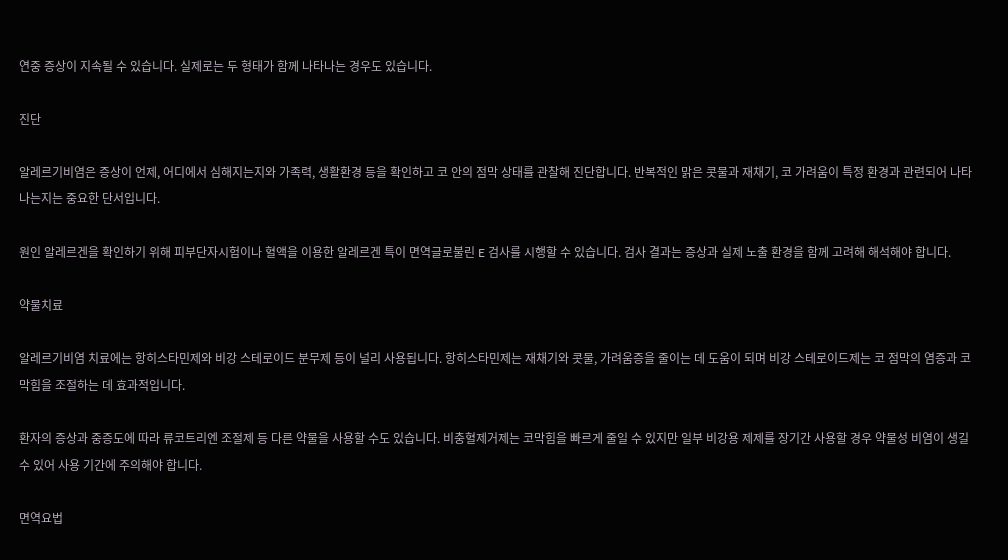연중 증상이 지속될 수 있습니다. 실제로는 두 형태가 함께 나타나는 경우도 있습니다.

진단

알레르기비염은 증상이 언제, 어디에서 심해지는지와 가족력, 생활환경 등을 확인하고 코 안의 점막 상태를 관찰해 진단합니다. 반복적인 맑은 콧물과 재채기, 코 가려움이 특정 환경과 관련되어 나타나는지는 중요한 단서입니다.

원인 알레르겐을 확인하기 위해 피부단자시험이나 혈액을 이용한 알레르겐 특이 면역글로불린 E 검사를 시행할 수 있습니다. 검사 결과는 증상과 실제 노출 환경을 함께 고려해 해석해야 합니다.

약물치료

알레르기비염 치료에는 항히스타민제와 비강 스테로이드 분무제 등이 널리 사용됩니다. 항히스타민제는 재채기와 콧물, 가려움증을 줄이는 데 도움이 되며 비강 스테로이드제는 코 점막의 염증과 코막힘을 조절하는 데 효과적입니다.

환자의 증상과 중증도에 따라 류코트리엔 조절제 등 다른 약물을 사용할 수도 있습니다. 비충혈제거제는 코막힘을 빠르게 줄일 수 있지만 일부 비강용 제제를 장기간 사용할 경우 약물성 비염이 생길 수 있어 사용 기간에 주의해야 합니다.

면역요법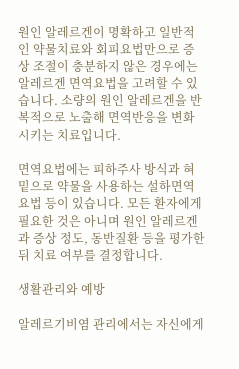원인 알레르겐이 명확하고 일반적인 약물치료와 회피요법만으로 증상 조절이 충분하지 않은 경우에는 알레르겐 면역요법을 고려할 수 있습니다. 소량의 원인 알레르겐을 반복적으로 노출해 면역반응을 변화시키는 치료입니다.

면역요법에는 피하주사 방식과 혀 밑으로 약물을 사용하는 설하면역요법 등이 있습니다. 모든 환자에게 필요한 것은 아니며 원인 알레르겐과 증상 정도, 동반질환 등을 평가한 뒤 치료 여부를 결정합니다.

생활관리와 예방

알레르기비염 관리에서는 자신에게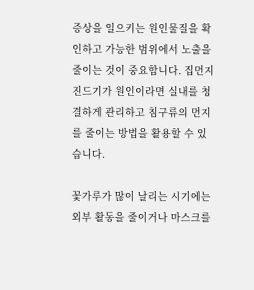증상을 일으키는 원인물질을 확인하고 가능한 범위에서 노출을 줄이는 것이 중요합니다. 집먼지 진드기가 원인이라면 실내를 청결하게 관리하고 침구류의 먼지를 줄이는 방법을 활용할 수 있습니다.

꽃가루가 많이 날리는 시기에는 외부 활동을 줄이거나 마스크를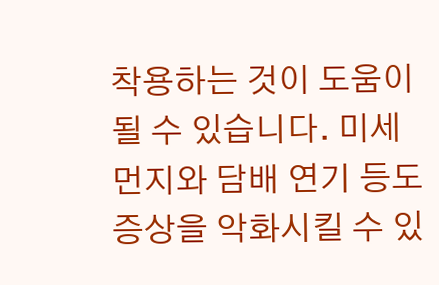착용하는 것이 도움이 될 수 있습니다. 미세먼지와 담배 연기 등도 증상을 악화시킬 수 있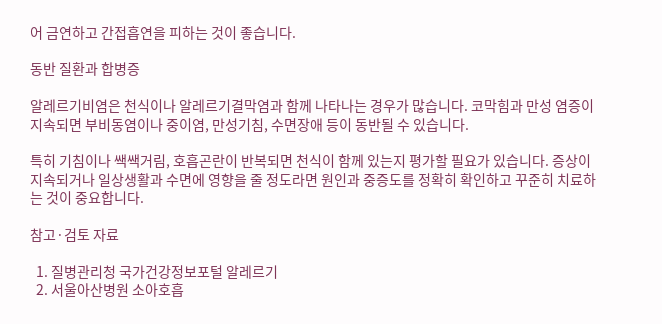어 금연하고 간접흡연을 피하는 것이 좋습니다.

동반 질환과 합병증

알레르기비염은 천식이나 알레르기결막염과 함께 나타나는 경우가 많습니다. 코막힘과 만성 염증이 지속되면 부비동염이나 중이염, 만성기침, 수면장애 등이 동반될 수 있습니다.

특히 기침이나 쌕쌕거림, 호흡곤란이 반복되면 천식이 함께 있는지 평가할 필요가 있습니다. 증상이 지속되거나 일상생활과 수면에 영향을 줄 정도라면 원인과 중증도를 정확히 확인하고 꾸준히 치료하는 것이 중요합니다.

참고·검토 자료

  1. 질병관리청 국가건강정보포털 알레르기
  2. 서울아산병원 소아호흡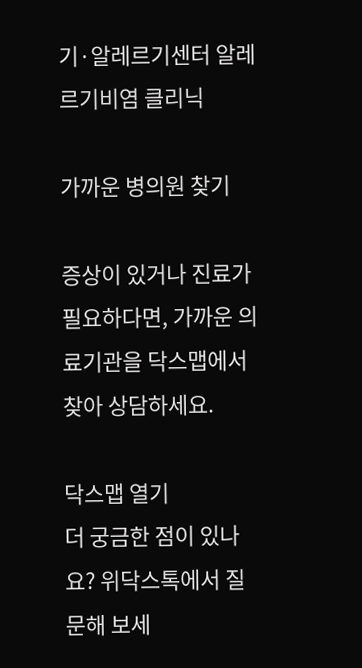기·알레르기센터 알레르기비염 클리닉

가까운 병의원 찾기

증상이 있거나 진료가 필요하다면, 가까운 의료기관을 닥스맵에서 찾아 상담하세요.

닥스맵 열기
더 궁금한 점이 있나요? 위닥스톡에서 질문해 보세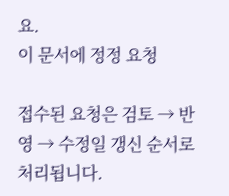요.
이 문서에 정정 요청

접수된 요청은 검토 → 반영 → 수정일 갱신 순서로 처리됩니다.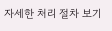자세한 처리 절차 보기